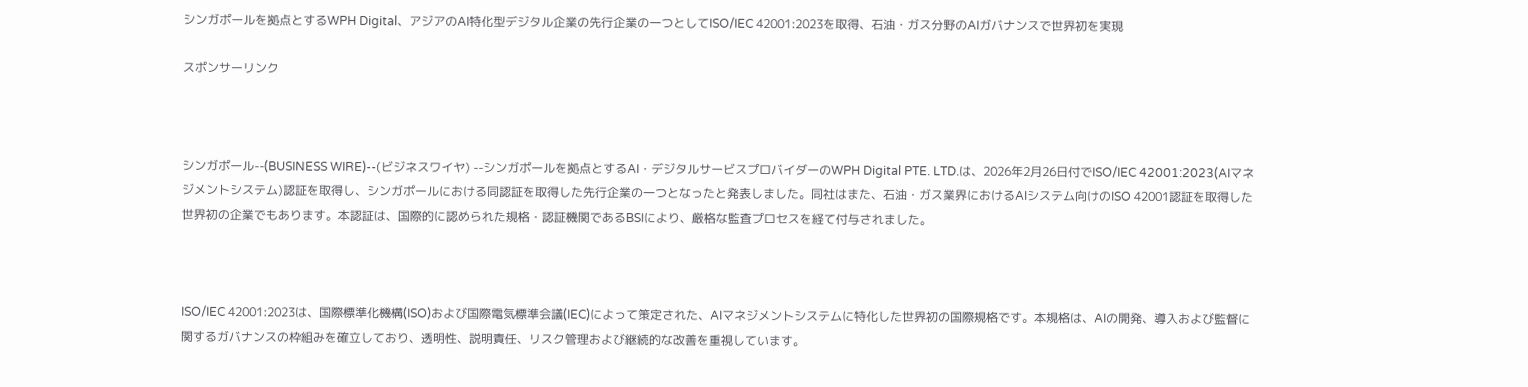シンガポールを拠点とするWPH Digital、アジアのAI特化型デジタル企業の先行企業の一つとしてISO/IEC 42001:2023を取得、石油・ガス分野のAIガバナンスで世界初を実現

スポンサーリンク



シンガポール--(BUSINESS WIRE)--(ビジネスワイヤ) --シンガポールを拠点とするAI・デジタルサービスプロバイダーのWPH Digital PTE. LTD.は、2026年2月26日付でISO/IEC 42001:2023(AIマネジメントシステム)認証を取得し、シンガポールにおける同認証を取得した先行企業の一つとなったと発表しました。同社はまた、石油・ガス業界におけるAIシステム向けのISO 42001認証を取得した世界初の企業でもあります。本認証は、国際的に認められた規格・認証機関であるBSIにより、厳格な監査プロセスを経て付与されました。



ISO/IEC 42001:2023は、国際標準化機構(ISO)および国際電気標準会議(IEC)によって策定された、AIマネジメントシステムに特化した世界初の国際規格です。本規格は、AIの開発、導入および監督に関するガバナンスの枠組みを確立しており、透明性、説明責任、リスク管理および継続的な改善を重視しています。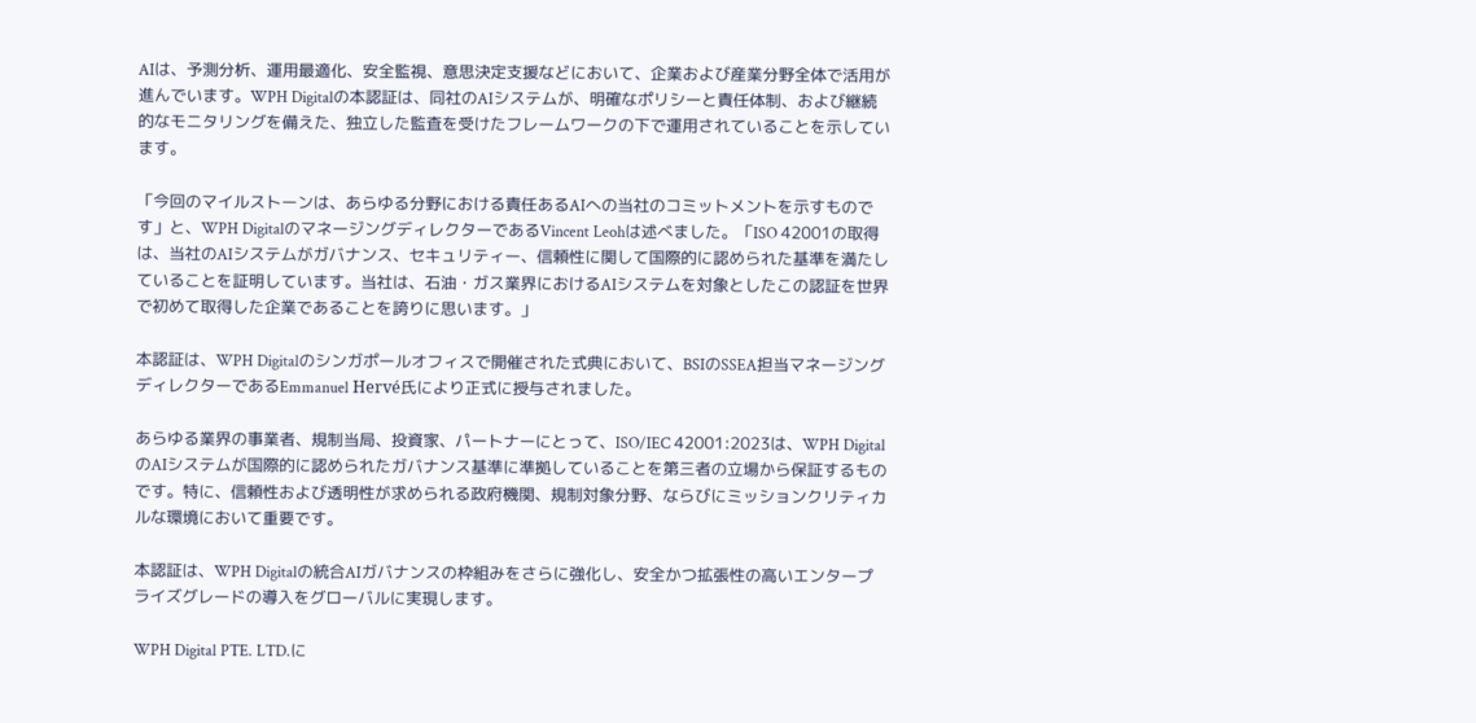AIは、予測分析、運用最適化、安全監視、意思決定支援などにおいて、企業および産業分野全体で活用が進んでいます。WPH Digitalの本認証は、同社のAIシステムが、明確なポリシーと責任体制、および継続的なモニタリングを備えた、独立した監査を受けたフレームワークの下で運用されていることを示しています。

「今回のマイルストーンは、あらゆる分野における責任あるAIへの当社のコミットメントを示すものです」と、WPH DigitalのマネージングディレクターであるVincent Leohは述べました。「ISO 42001の取得は、当社のAIシステムがガバナンス、セキュリティー、信頼性に関して国際的に認められた基準を満たしていることを証明しています。当社は、石油・ガス業界におけるAIシステムを対象としたこの認証を世界で初めて取得した企業であることを誇りに思います。」

本認証は、WPH Digitalのシンガポールオフィスで開催された式典において、BSIのSSEA担当マネージングディレクターであるEmmanuel Hervé氏により正式に授与されました。

あらゆる業界の事業者、規制当局、投資家、パートナーにとって、ISO/IEC 42001:2023は、WPH DigitalのAIシステムが国際的に認められたガバナンス基準に準拠していることを第三者の立場から保証するものです。特に、信頼性および透明性が求められる政府機関、規制対象分野、ならびにミッションクリティカルな環境において重要です。

本認証は、WPH Digitalの統合AIガバナンスの枠組みをさらに強化し、安全かつ拡張性の高いエンタープライズグレードの導入をグローバルに実現します。

WPH Digital PTE. LTD.に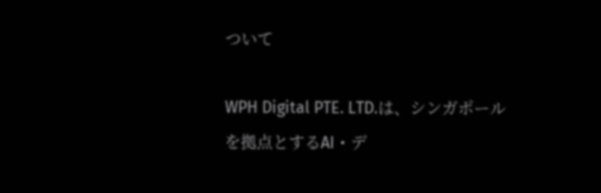ついて

WPH Digital PTE. LTD.は、シンガポールを拠点とするAI・デ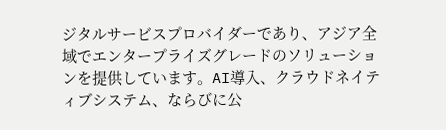ジタルサービスプロバイダーであり、アジア全域でエンタープライズグレードのソリューションを提供しています。AI導入、クラウドネイティブシステム、ならびに公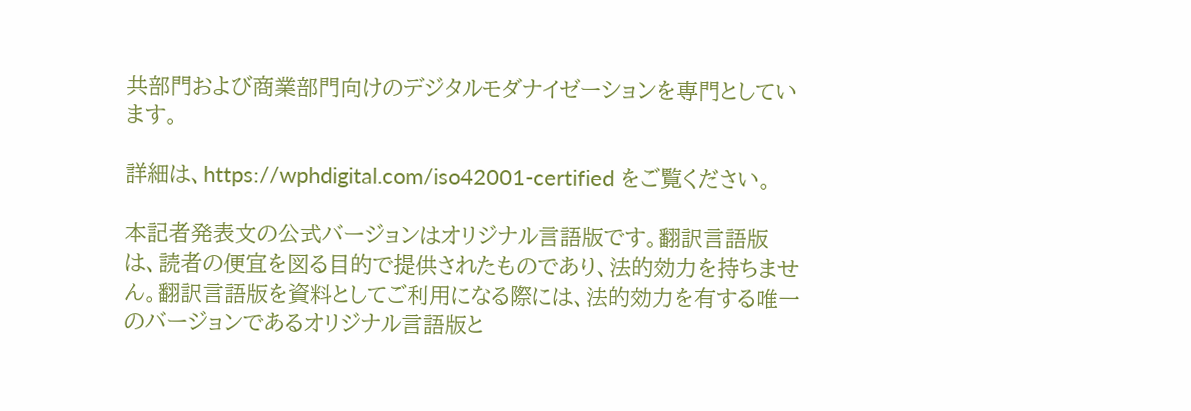共部門および商業部門向けのデジタルモダナイゼーションを専門としています。

詳細は、https://wphdigital.com/iso42001-certified をご覧ください。

本記者発表文の公式バージョンはオリジナル言語版です。翻訳言語版は、読者の便宜を図る目的で提供されたものであり、法的効力を持ちません。翻訳言語版を資料としてご利用になる際には、法的効力を有する唯一のバージョンであるオリジナル言語版と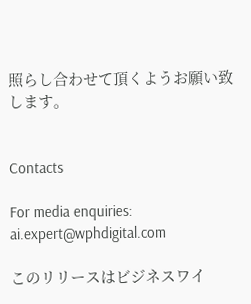照らし合わせて頂くようお願い致します。


Contacts

For media enquiries: ai.expert@wphdigital.com

このリリースはビジネスワイ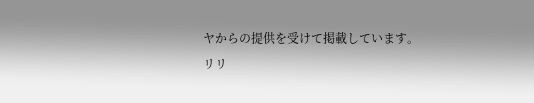ヤからの提供を受けて掲載しています。
リリ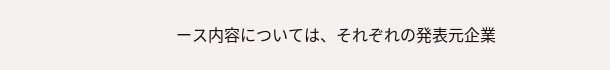ース内容については、それぞれの発表元企業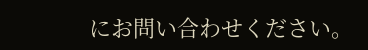にお問い合わせください。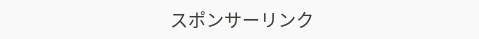スポンサーリンク